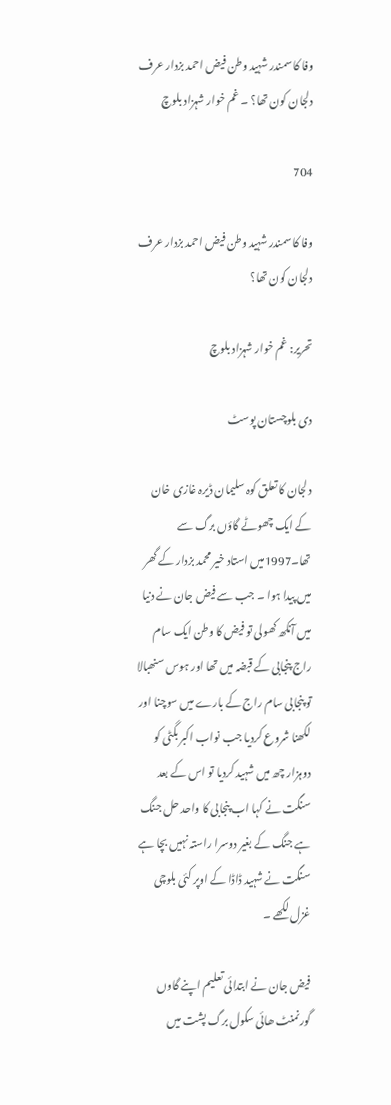وفا کا سمندر شہید وطن فیض احمد بزدار عرف دلجان کون تھا؟ ۔ غم خوار شہزاد بلوچ

704

وفا کا سمندر شہید وطن فیض احمد بزدار عرف دلجان کون تھا؟

تحریر: غم خوار شہزاد بلوچ

دی بلوچستان پوسٹ

دلجان کا تعلق کوہ سلیمان ڈیرہ غازی خان کے ایک چھوٹے گاؤں برگ سے تھا۔1997میں استاد خیر محمد بزدار کے گھر میں پیدا ہوا ۔ جب سے فیض جان نے دنیا میں آنکھ کھولی تو فیض کا وطن ایک سام راج پنجابی کے قبضہ میں تھا اور ہوس سنھبالا تو پنجابی سام راج کے بارے میں سوچنا اور لکھنا شروع کردیا جب نواب اکبر بگٹی کو دوہزار چھ میں شہید کردیا تو اس کے بعد سنگت نے کہا اب پنجابی کا واحد حل جنگ ہے جنگ کے بغیر دوسرا راستہ نہیں بچا ہے سنگت نے شہید ڈاڈا کے اوپر کئی بلوچی غزل لکھے ۔

فیض جان نے ابتدائی تعلیم اپنے گاوں گورنمنٹ ھائی سکول برگ پشت میں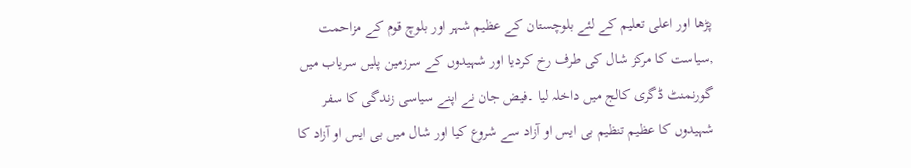پڑھا اور اعلی تعلیم کے لئے بلوچستان کے عظیم شہر اور بلوچ قوم کے مزاحمت ,سیاست کا مرکز شال کی طرف رخ کردیا اور شہیدوں کے سرزمین پلیں سریاب میں گورنمنٹ ڈگری کالج میں داخلہ لیا ۔فیض جان نے اپنے سیاسی زندگی کا سفر شہیدوں کا عظیم تنظیم بی ایس او آزاد سے شروع کیا اور شال میں بی ایس او آزاد کا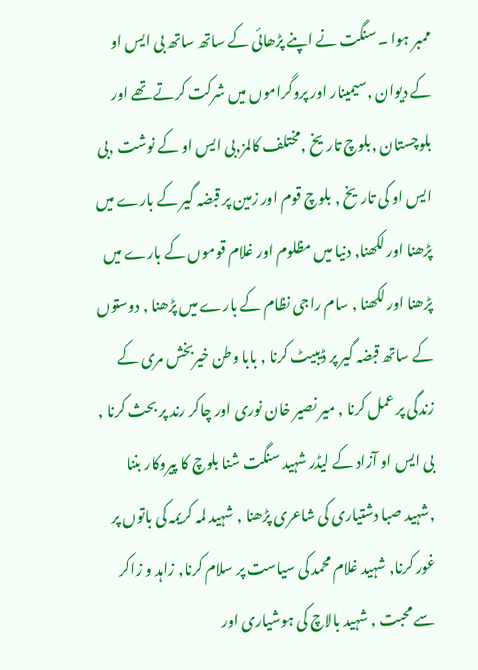ممبر ہوا ۔سنگت نے اپنے پڑھائی کے ساتھ ساتھ بی ایس او کے دیوان ,سیمینار اور پروگراموں میں شرکت کرتے تھے اور بلوچستان ,بلوچ تاریخ ,مختلف کالمز,بی ایس او کے نوشت ,بی ایس او کی تاریخ , بلوچ قوم اور زمین پر قبضہ گیر کے بارے میں پڑھنا اور لکھنا, دنیا میں مظلوم اور غلام قوموں کے بارے میں پڑھنا اور لکھنا , سام راجی نظام کے بارے میں پڑھنا , دوستوں کے ساتھ قبضہ گیر پر ڈیبیٹ کرنا , بابا وطن خیربخش مری کے زندگی پر عمل کرنا , میر نصیر خان نوری اور چاکر رند پر بحث کرنا , بی ایس او آزاد کے لیڈر شہید سنگت شنا بلوچ کا پیروکار بننا ,شہید صبا دشتیاری کی شاعری پڑھنا , شہید لمہ کریمہ کی باتوں پر غور کرنا, شہید غلام محمد کی سیاست پر سلام کرنا, زاہد و زاکر سے محبت , شہید بالاچ کی ہوشیاری اور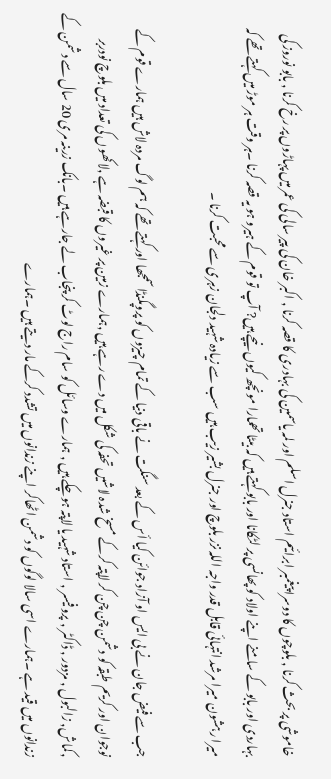خاموشی پر بحث کرنا , بلوچوں کا دوسرا پیغمبر ابرائیم استاد جنرل اسلم اور لمہ یاسمین کی بہادری کا قصہ کرنا , اکبر خان کی پیر سالی کی عمر میں پہاڑوں پر رخ کرنا , بابو نوروز کی بہاردی اور بابو کے سامنے اپنے اولاد کو پھانسی پر لٹکانا اور بابو کہتے ہیں کہ بیٹا تھمارا مونچھ کیوں نیچے ہیں? آپ تو قوم کے ہیرو ہو یہ قصہ کرنا ۔ہر وقت ہر موڑ میں کہتے تھے کہ میرا رہشون میرا مرشد انتہائی قابل قدر واجہ اللہ نزر بلوچ اور جنرل بشیر زیب ہیں سب سے زیادہ شہید دلجان زہری سے محبت کرنا ۔

جب سے فیض جان نے بی ایس او آزاد جوائن کیا أس کے بعد سنگت نے باقی دنیا کے تمام چیزوں کو پروپگنڈا سمجھا اور کہتے تھے کہ ہم لوگ مردہ لاش ہیں ہمارے قوم کے نوجوان اور کریم طبقہ کو دشمن چن چن کر لاپتہ کرکے مسخ شدہ لاشیں تحفہ کی شکل میں دے رہے ہیں ,ہمارے زمین پر غیروں کا قبضہ ہے ,لاکھوں کی تعداد میں بلوچ نودربر ,کماش, زالبول , مزدور , ڈاکٹر , پروفیسر , استاد شہید یا لاپتہ ہوچکے ہیں , ہمارے وسائل کو سام راج لوٹ کر پنجاب لے جارہے ہیں ۔بانک زرینہ مری 20 سال سے دشمن کے زندانوں میں قید ہے ۔ہمارے اسی سالا لوگوں کو دشمن اٹھاکر اپنے زندانوں میں تشدد کرکے مار دیتے ہیں ۔ہمارے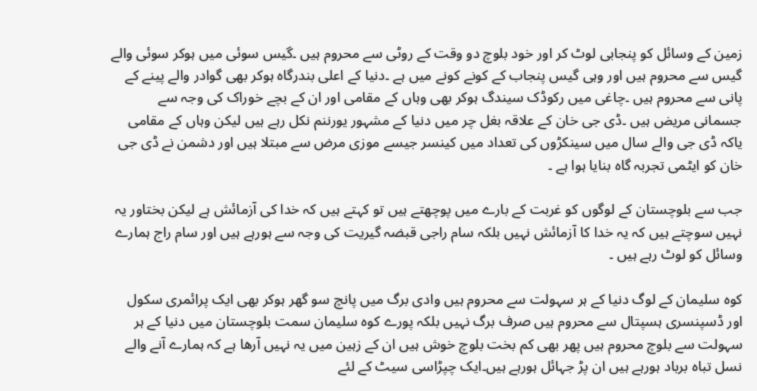زمین کے وسائل کو پنجابی لوٹ کر اور خود بلوچ دو وقت کے روٹی سے محروم ہیں ۔گیس سوئی میں ہوکر سوئی والے گیس سے محروم ہیں اور وہی گیس پنجاب کے کونے کونے میں ہے ۔دنیا کے اعلی بندرگاہ ہوکر بھی گوادر والے پینے کے پانی سے محروم ہیں ۔چاغی میں رکوڈک سیندگ ہوکر بھی وہاں کے مقامی اور ان کے بچے خوراک کی وجہ سے جسمانی مریض ہیں ۔ڈی جی خان کے علاقہ بغل چر میں دنیا کے مشہور یورننم نکل رہے ہیں لیکن وہاں کے مقامی یاکہ ڈی جی والے سال میں سینکڑوں کی تعداد میں کینسر جیسے موزی مرض سے مبتلا ہیں اور دشمن نے ڈی جی خان کو ایٹمی تجربہ گاہ بنایا ہوا ہے ۔

جب سے بلوچستان کے لوگوں کو غربت کے بارے میں پوچھتے ہیں تو کہتے ہیں کہ خدا کی آزمائش ہے لیکن بختاور یہ نہیں سوچتے ہیں کہ یہ خدا کا آزمائش نہیں بلکہ سام راجی قبضہ گیریت کی وجہ سے ہورہے ہیں اور سام راج ہمارے وسائل کو لوٹ رہے ہیں ۔

کوہ سلیمان کے لوگ دنیا کے ہر سہولت سے محروم ہیں وادی برگ میں پانچ سو گھر ہوکر بھی ایک پرائمری سکول اور ڈسپنسری ہسپتال سے محروم ہیں صرف برگ نہیں بلکہ پورے کوہ سلیمان سمت بلوچستان میں دنیا کے ہر سہولت سے بلوچ محروم ہیں پھر بھی کم بخت بلوچ خوش ہیں ان کے زہین میں یہ نہیں آرھا ہے کہ ہمارے آنے والے نسل تباہ برباد ہورہے ہیں ان پڑ جہائل ہورہے ہیں۔ایک چپڑاسی سیٹ کے لئے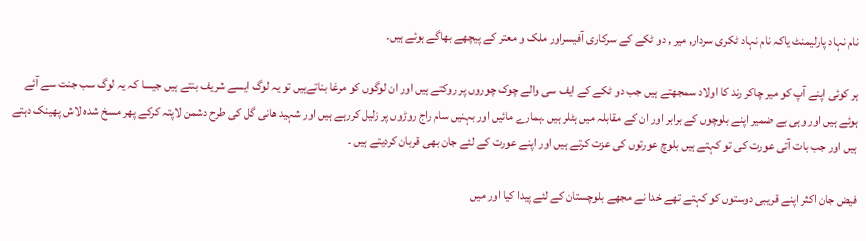نام نہاد پارلیمنٹ یاکہ نام نہاد ٹکری سردار, میر , دو ٹکے کے سرکاری آفیسراور ملک و معتر کے پیچھے بھاگے ہوئے ہیں۔

ہر کوئی اپنے آپ کو میر چاکر رند کا اولاد سمجھتے ہیں جب دو ٹکے کے ایف سی والے چوک چوروں پر روکتے ہیں اور ان لوگوں کو مرغا بناتےہیں تو یہ لوگ ایسے شریف بنتے ہیں جیسا کہ یہ لوگ سب جنت سے آئے ہوئے ہیں اور وہی بے ضمیر اپنے بلوچوں کے برابر اور ان کے مقابلہ میں ہٹلر ہیں ۔ہمارے مائیں اور بہنیں سام راج روڑوں پر زلیل کررہے ہیں اور شہید ھانی گل کی طرح دشمن لاپتہ کرکے پھر مسخ شدہ لاش پھینک دہتے ہیں اور جب بات آتی عورت کی تو کہتے ہیں بلوچ عورتوں کی عزت کرتے ہیں اور اپنے عورت کے لئے جان بھی قربان کردیتے ہیں ۔

فیض جان اکثر اپنے قریبی دوستوں کو کہتے تھے خدا نے مجھے بلوچستان کے لئے پیدا کیا اور میں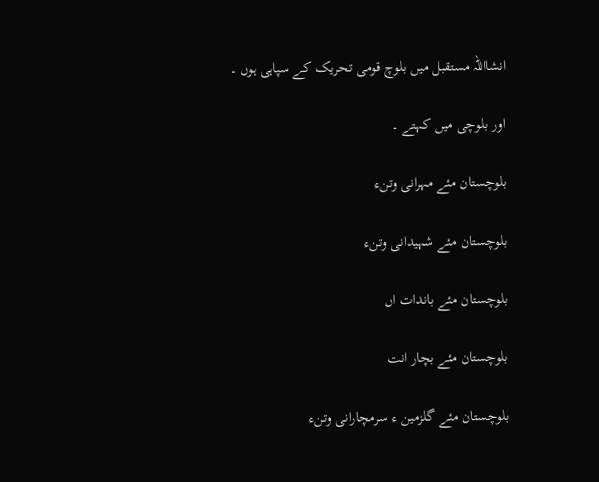انشااللہ مستقبل میں بلوچ قومی تحریک کے سپاہی ہوں ۔

اور بلوچی میں کہتے ۔

بلوچستان مئے مہرانی وتنء

بلوچستان مئے شہیدانی وتنء

بلوچستان مئے باندات اں

بلوچستان مئے بچار انت

بلوچستان مئے گلزمین ء سرمچارانی وتنء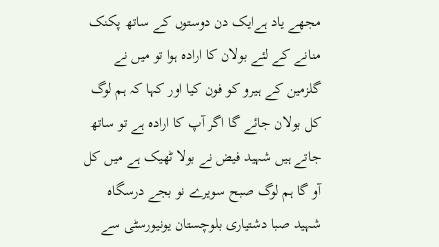مجھے یاد ہےایک دن دوستوں کے ساتھ پکنک منانے کے لئے بولان کا ارادہ ہوا تو میں نے گلزمین کے ہیرو کو فون کیا اور کہا کہ ہم لوگ کل بولان جائے گا اگر آپ کا ارادہ ہے تو ساتھ جاتے ہیں شہید فیض نے بولا ٹھیک ہے میں کل آو گا ہم لوگ صبح سویرے نو بجے درسگاہ شہید صبا دشتیاری بلوچستان یونیورسٹی سے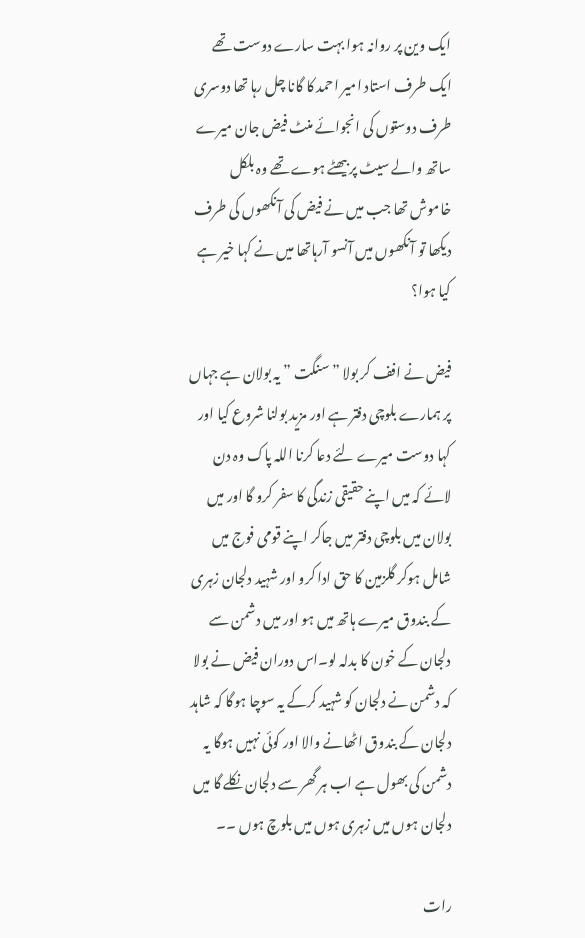ایک وین پر روانہ ہوا بہت سارے دوست تھے ایک طرف استاد امیر احمد کا گانا چل رہا تھا دوسری طرف دوستوں کی انجوائے منٹ فیض جان میرے ساتھ والے سیٹ پر بیھٹے ہوے تھے وہ بلکل خاموش تھا جب میں نے فیض کی آنکھوں کی طرف دیکھا تو آنکھوں میں آنسو آرہاتھا میں نے کہا خیر ہے کیا ہوا؟

فیض نے افف کر بولا ” سنگت ” یہ بولان ہے جہاں پر ہمارے بلوچی دفتر ہے اور مزید بولنا شروع کیا اور کہا دوست میرے لئے دعا کرنا اللہ پاک وہ دن لائے کہ میں اپنے حقیقی زندگی کا سفر کرو گا اور میں بولان میں بلوچی دفتر میں جاکر اپنے قومی فوج میں شامل ہوکر گلزمین کا حق ادا کرو اور شہید دلجان زہری کے بندوق میرے ہاتھ میں ہو اور میں دشمن سے دلجان کے خون کا بدلہ لو۔اس دوران فیض نے بولا کہ دشمن نے دلجان کو شہید کرکے یہ سوچا ہوگا کہ شاہد دلجان کے بندوق اٹھانے والا اور کوئی نہیں ہوگا یہ دشمن کی بھول ہے اب ہر گھر سے دلجان نکلے گا میں دلجان ہوں میں زہری ہوں میں بلوچ ہوں ۔۔

رات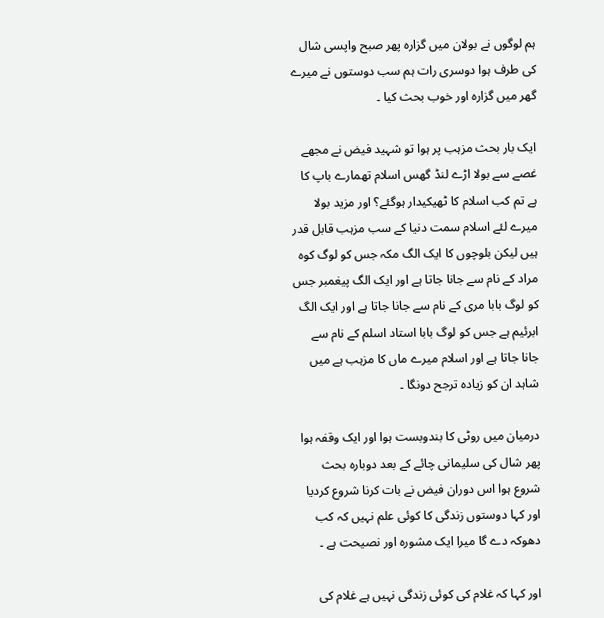ہم لوگوں نے بولان میں گزارہ پھر صبح واپسی شال کی طرف ہوا دوسری رات ہم سب دوستوں نے میرے گھر میں گزارہ اور خوب بحث کیا ۔

ایک بار بحث مزہب پر ہوا تو شہید فیض نے مجھے غصے سے بولا اڑے لنڈ گھس اسلام تھمارے باپ کا ہے تم کب اسلام کا ٹھیکیدار ہوگئے؟ اور مزید بولا میرے لئے اسلام سمت دنیا کے سب مزہب قابل قدر ہیں لیکن بلوچوں کا ایک الگ مکہ جس کو لوگ کوہ مراد کے نام سے جانا جاتا ہے اور ایک الگ پیغمبر جس کو لوگ بابا مری کے نام سے جانا جاتا ہے اور ایک الگ ابرئیم ہے جس کو لوگ بابا استاد اسلم کے نام سے جانا جاتا ہے اور اسلام میرے ماں کا مزہب ہے میں شاہد ان کو زیادہ ترجح دونگا ۔

درمیان میں روٹی کا بندوبست ہوا اور ایک وقفہ ہوا پھر شال کی سلیمانی چائے کے بعد دوبارہ بحث شروع ہوا اس دوران فیض نے بات کرنا شروع کردیا اور کہا دوستوں زندگی کا کوئی علم نہیں کہ کب دھوکہ دے گا میرا ایک مشورہ اور نصیحت ہے ۔

اور کہا کہ غلام کی کوئی زندگی نہیں ہے غلام کی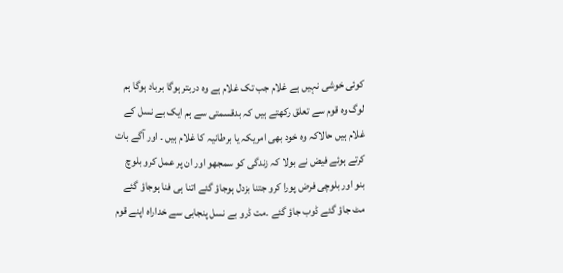کوئی خوشی نہیں ہے غلام جب تک غلام ہے وہ دربتر ہوگا برباد ہوگا ہم لوگ وہ قوم سے تعلق رکھتے ہیں کہ بدقسمتی سے ہم ایک بے نسل کے غلام ہیں حالاکہ وہ خود بھی امریکہ یا برطانیہ کا غلام ہیں ۔ اور آگے بات کرتے ہوئے فیض نے بولا کہ زندگی کو سمجھو اور ان پر عمل کرو بلوچ بنو اور بلوچی فرض پورا کرو جتنا بزدل ہوجاؤ گئے اتنا ہی فنا ہوجاؤ گئے مٹ جاؤ گئے ڈوب جاؤ گئے ۔مت ڈرو بے نسل پنجابی سے خداراہ اپنے قوم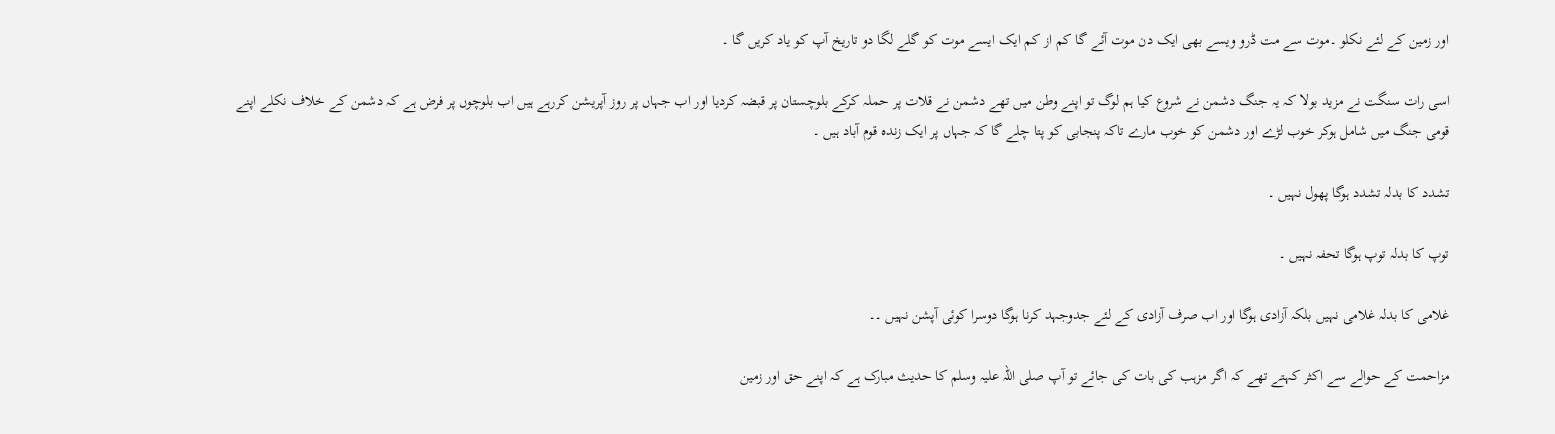اور زمین کے لئے نکلو ۔موت سے مت ڈرو ویسے بھی ایک دن موت آئے گا کم از کم ایک ایسے موت کو گلے لگا دو تاریخ آپ کو یاد کریں گا ۔

اسی رات سنگت نے مزید بولا کہ یہ جنگ دشمن نے شروع کیا ہم لوگ تو اپنے وطن میں تھے دشمن نے قلات پر حملہ کرکے بلوچستان پر قبضہ کردیا اور اب جہاں پر روز آپریشن کررہے ہیں اب بلوچوں پر فرض ہے کہ دشمن کے خلاف نکلے اپنے قومی جنگ میں شامل ہوکر خوب لڑے اور دشمن کو خوب مارے تاکہ پنجابی کو پتا چلے گا کہ جہاں پر ایک زندہ قوم آباد ہیں ۔

تشدد کا بدلہ تشدد ہوگا پھول نہیں ۔

توپ کا بدلہ توپ ہوگا تحفہ نہیں ۔

غلامی کا بدلہ غلامی نہیں بلکہ آزادی ہوگا اور اب صرف آزادی کے لئے جدوجہد کرنا ہوگا دوسرا کوئی آپشن نہیں ۔۔

مزاحمت کے حوالے سے اکثر کہتے تھے کہ اگر مزہب کی بات کی جائے تو آپ صلی اللہ علیہ وسلم کا حدیث مبارک ہے کہ اپنے حق اور زمین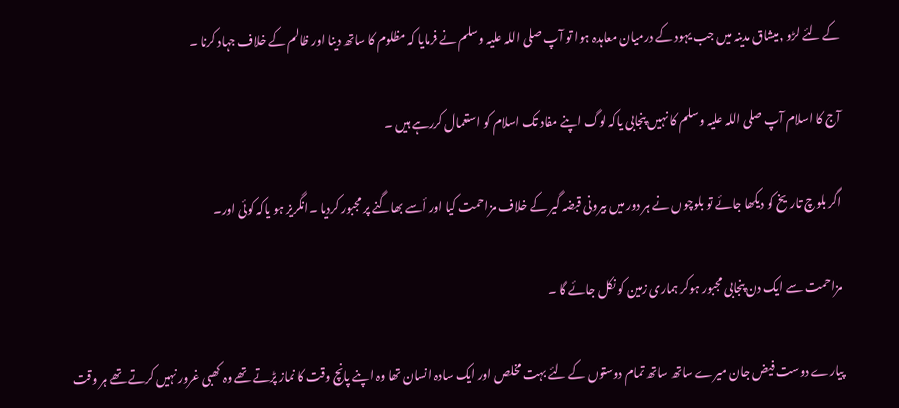کے لئے لڑو ,میشاق مدینہ میں جب یہود کے درمیان معاہدہ ہوا تو آپ صلی اللہ علیہ وسلم نے فرمایا کہ مظلوم کا ساتھ دینا اور ظالم کے خلاف جہاد کرنا ۔

آج کا اسلام آپ صلی اللہ علیہ وسلم کا نہیں پنجابی یاکہ لوگ اپنے مفاد تک اسلام کو استعمال کررہے ہیں ۔

اگر بلوچ تاریخ کو دیکھا جائے تو بلوچوں نے ہر دور میں بیرونی قبضہ گیر کے خلاف مزاحمت کیا اور أسے بھاگنے پر مجبور کردیا ۔انگریز ہو یاکہ کوئی اور۔

مزاحمت سے ایک دن پنجابی مجبور ہوکر ہماری زمین کو نکل جائے گا ۔

پیارے دوست فیض جان میرے ساتھ ساتھ تمام دوستوں کے لئے بہت مخلص اور ایک سادہ انسان تھا وہ اپنے پانچ وقت کا نماز پڑتے تھے وہ کھبی غرور نہیں کرتے تھے ہر وقت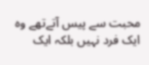محبت سے پیس آتےتھے وہ ایک فرد نہیں بلکہ ایک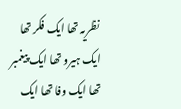نظریہ تھا ایک فکر تھا ایک ہیرو تھا ایک پیغمبر تھا ایک وفا تھا ایک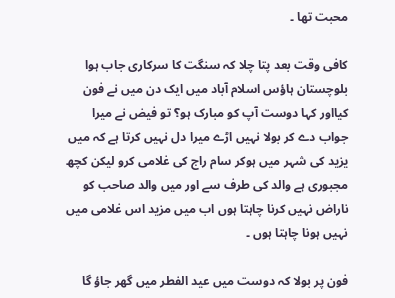محبت تھا ۔

کافی وقت بعد پتا چلا کہ سنگت کا سرکاری جاب ہوا بلوچستان ہاؤس اسلام آباد میں ایک دن میں نے فون کیااور کہا دوست آپ کو مبارک ہو؟ تو فیض نے میرا جواب دے کر بولا نہیں اڑے میرا دل نہیں کرتا ہے کہ میں یزید کی شہر میں ہوکر سام راج کی غلامی کرو لیکن کچھ مجبوری ہے والد کی طرف سے اور میں والد صاحب کو ناراض نہیں کرنا چاہتا ہوں اب میں مزید اس غلامی میں نہیں ہونا چاہتا ہوں ۔

فون پر بولا کہ دوست میں عید الفطر میں گھر جاؤ گا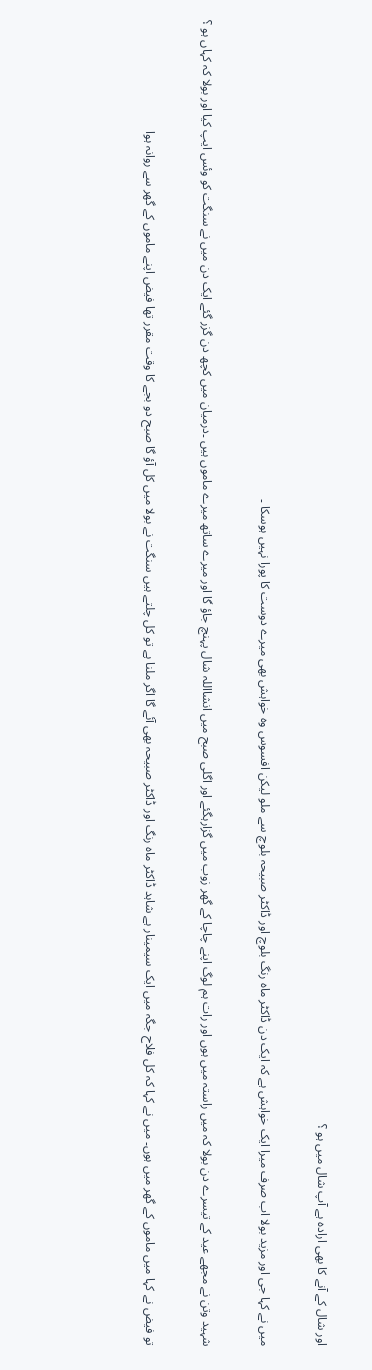اور شال کے آنے کا بھی ارادہ ہے آپ شال میں ہو ؟

میں نے کہا جی اور مزید بولا اب صرف میرا ایک خواہش ہے کہ ایک دن ڈاکٹر ماہ رنگ بلوچ اور ڈاکٹر صبیحہ بلوچ سے ملو لیکن افسوس وہ خواہش بھی میرے دوست کا پورا نہیں ہوسکا ۔

شہید وتن نے مجھے عید کے تیسرے دن بولا کہ میں راستہ میں ہوں اور رات ہم لوگ اپنے چاچا کے گھر زوب میں گزارہگئے اور اگلی صبح میں انشااللہ شال پہنچ جاؤ گا اور میرے ساتھ میرے ماموں ہیں ۔درمیان میں کچھ دن گزر گئے ایک دن میں نے سنگت کو وئس ایپ کیا اور بولا کہ کہاں ہو ؟

تو فیض نے کہا میں ماموں کے گھر میں ہوں۔ میں نے کہا کہ کل فلاح جگہ میں ایک سیمینار ہے شاہد ڈاکٹر ماہ رنگ اور ڈاکٹر صبیحہ بھی آئے گا اگر ملنا ہے تو کل چلتے ہیں سنگت نے بولا میں کل آؤ گا صبح دو بجے کا وقت مقرر تھا فیض اپنے ماموں کے گھر سے روانہ ہوا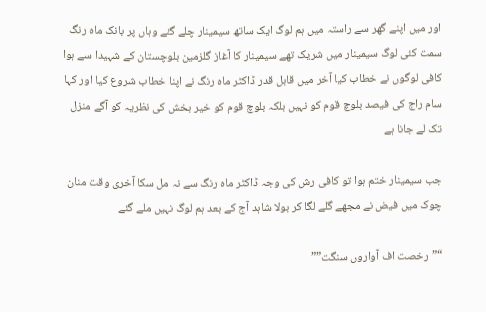اور میں اپنے گھر سے راستہ میں ہم لوگ ایک ساتھ سیمینار چلے گئے وہاں پر بانک ماہ رنگ سمت کئی لوگ سیمینار میں شریک تھے سیمینار کا آغاز گلزمین بلوچستان کے شہیدا سے ہوا کافی لوگوں نے خطاب کیا آخر میں قابل قدر ڈاکٹر ماہ رنگ نے اپنا خطاب شروع کیا اور کہا سام راج کی فیصد بلوچ قوم کو نہیں بلکہ بلوچ قوم کو خیر بخش کی نظریہ کو آگے منزل تک لے جانا ہے

جب سیمینار ختم ہوا تو کافی رش کی وجہ ڈاکٹر ماہ رنگ سے نہ مل سکا آخری وقت منان چوک میں فیض نے مجھے گلے لگا کر بولا شاہد آج کے بعد ہم لوگ نہیں ملے گئے

“”رخصت اف آواروں سنگت””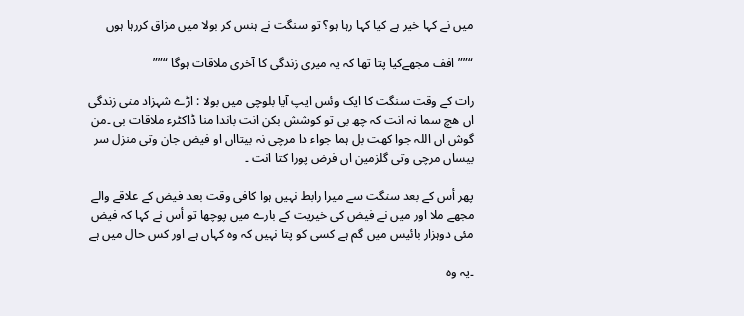میں نے کہا خیر ہے کیا کہا رہا ہو؟ تو سنگت نے ہنس کر بولا میں مزاق کررہا ہوں

“””افف مجھےکیا پتا تھا کہ یہ میری زندگی کا آخری ملاقات ہوگا “””

رات کے وقت سنگت کا ایک وئس ایپ آیا بلوچی میں بولا : اڑے شہزاد منی زندگی اں ھچ سما نہ انت کہ چھ بی تو کوشش بکن انت باندا منا ڈاکٹرء ملاقات بی ۔من گوش اں اللہ جوا کھت بل ہما جواء دا مرچی نہ بیتااں او فیض جان وتی منزل سر بیساں مرچی وتی گلزمین اں فرض پورا کتا انت ۔

پھر أس کے بعد سنگت سے میرا رابط نہیں ہوا کافی وقت بعد فیض کے علاقے والے مجھے ملا اور میں نے فیض کی خیریت کے بارے میں پوچھا تو أس نے کہا کہ فیض مئی دوہزار بائیس میں گم ہے کسی کو پتا نہیں کہ وہ کہاں ہے اور کس حال میں ہے

۔یہ وہ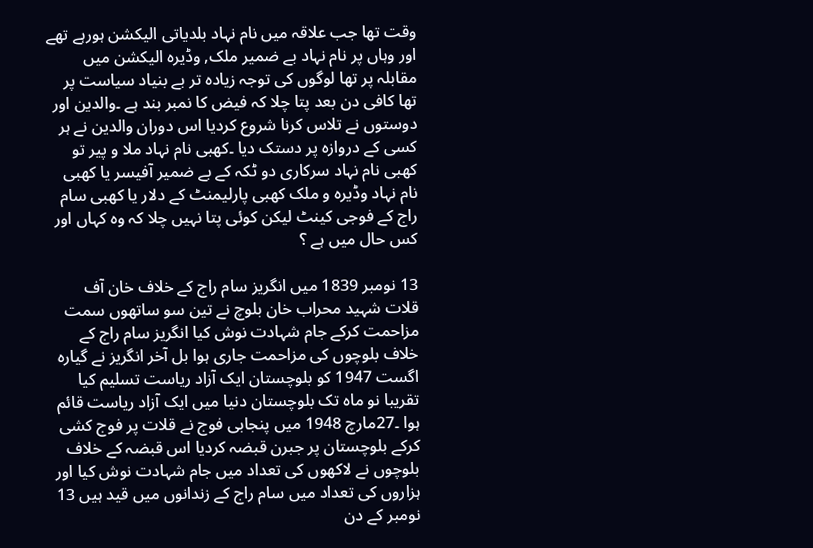وقت تھا جب علاقہ میں نام نہاد بلدیاتی الیکشن ہورہے تھے اور وہاں پر نام نہاد بے ضمیر ملک, وڈیرہ الیکشن میں مقابلہ پر تھا لوگوں کی توجہ زیادہ تر بے بنیاد سیاست پر تھا کافی دن بعد پتا چلا کہ فیض کا نمبر بند ہے ۔والدین اور دوستوں نے تلاس کرنا شروع کردیا اس دوران والدین نے ہر کسی کے دروازہ پر دستک دیا ۔کھبی نام نہاد ملا و پیر تو کھبی نام نہاد سرکاری دو ٹکہ کے بے ضمیر آفیسر یا کھبی نام نہاد وڈیرہ و ملک کھبی پارلیمنٹ کے دلار یا کھبی سام راج کے فوجی کینٹ لیکن کوئی پتا نہیں چلا کہ وہ کہاں اور کس حال میں ہے ؟

13 نومبر 1839 میں انگریز سام راج کے خلاف خان آف قلات شہید محراب خان بلوچ نے تین سو ساتھوں سمت مزاحمت کرکے جام شہادت نوش کیا انگریز سام راج کے خلاف بلوچوں کی مزاحمت جاری ہوا بل آخر انگریز نے گیارہ اگست 1947 کو بلوچستان ایک آزاد ریاست تسلیم کیا تقریبا نو ماہ تک بلوچستان دنیا میں ایک آزاد ریاست قائم ہوا ۔27مارچ 1948 میں پنجابی فوج نے قلات پر فوج کشی کرکے بلوچستان پر جبرن قبضہ کردیا اس قبضہ کے خلاف بلوچوں نے لاکھوں کی تعداد میں جام شہادت نوش کیا اور ہزاروں کی تعداد میں سام راج کے زندانوں میں قید ہیں 13 نومبر کے دن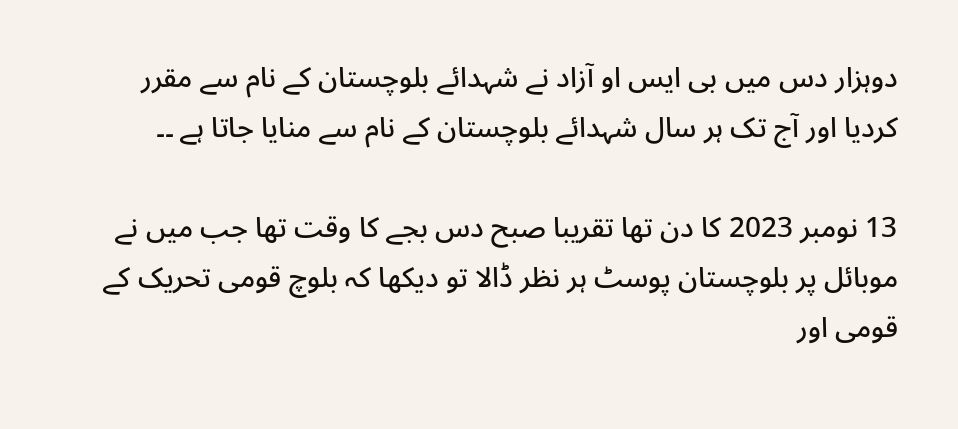دوہزار دس میں بی ایس او آزاد نے شہدائے بلوچستان کے نام سے مقرر کردیا اور آج تک ہر سال شہدائے بلوچستان کے نام سے منایا جاتا ہے ۔۔

13 نومبر 2023 کا دن تھا تقریبا صبح دس بجے کا وقت تھا جب میں نے موبائل پر بلوچستان پوسٹ ہر نظر ڈالا تو دیکھا کہ بلوچ قومی تحریک کے قومی اور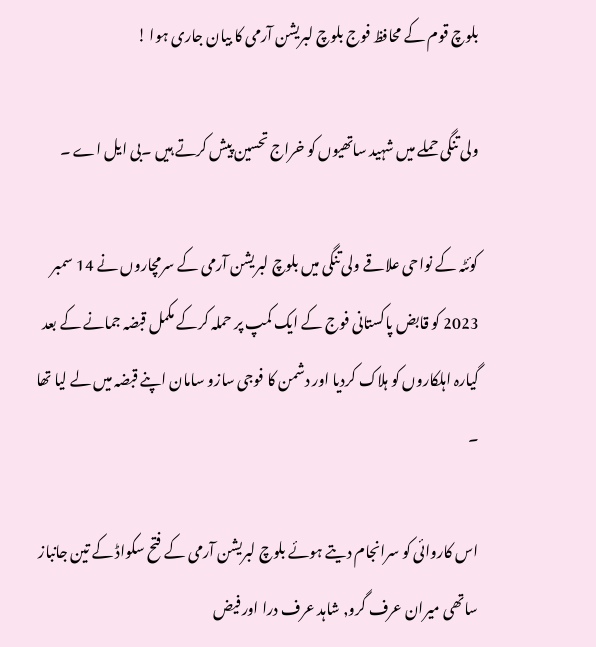بلوچ قوم کے محافظ فوج بلوچ لبریشن آرمی کا بیان جاری ہوا !

ولی تنگی حملے میں شہید ساتھیوں کو خراج تحسین پیش کرتے ہیں ۔بی ایل اے ۔

کوئٹہ کے نواحی علاقے ولی تنگی میں بلوچ لبریشن آرمی کے سرمچاروں نے 14 سمبر 2023 کو قابض پاکستانی فوج کے ایک کمپ پر حملہ کرکے مکمل قبضہ جمانے کے بعد گیارہ اہلکاروں کو ہلاک کردیا اور دشمن کا فوجی سازو سامان اپنے قبضہ میں لے لیا تھا ۔

اس کاروائی کو سرانجام دیتے ہوئے بلوچ لبریشن آرمی کے فتح سکواڈ کے تین جانباز ساتھی میران عرف گرو, شاہد عرف درا اور فیض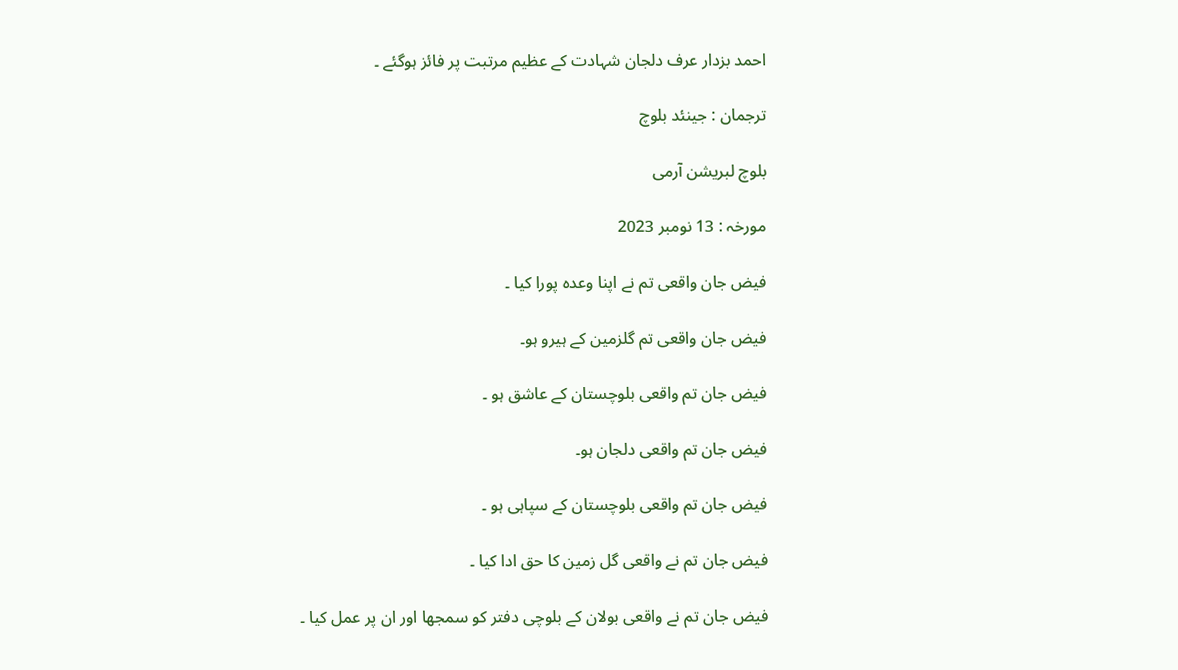احمد بزدار عرف دلجان شہادت کے عظیم مرتبت پر فائز ہوگئے ۔

ترجمان : جینئد بلوچ

بلوچ لبریشن آرمی

مورخہ : 13 نومبر 2023

فیض جان واقعی تم نے اپنا وعدہ پورا کیا ۔

فیض جان واقعی تم گلزمین کے ہیرو ہو۔

فیض جان تم واقعی بلوچستان کے عاشق ہو ۔

فیض جان تم واقعی دلجان ہو۔

فیض جان تم واقعی بلوچستان کے سپاہی ہو ۔

فیض جان تم نے واقعی گل زمین کا حق ادا کیا ۔

فیض جان تم نے واقعی بولان کے بلوچی دفتر کو سمجھا اور ان پر عمل کیا ۔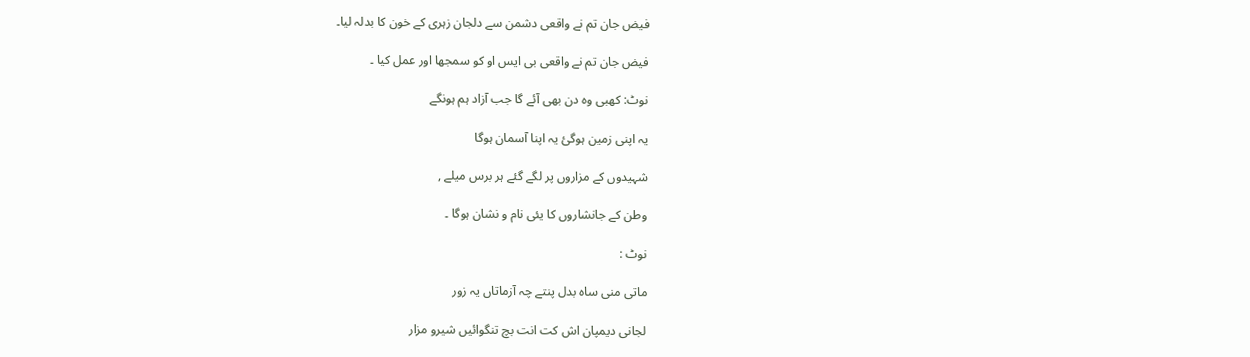فیض جان تم نے واقعی دشمن سے دلجان زہری کے خون کا بدلہ لیا۔

فیض جان تم نے واقعی بی ایس او کو سمجھا اور عمل کیا ۔

نوٹ: کھبی وہ دن بھی آئے گا جب آزاد ہم ہونگے

یہ اپنی زمین ہوگئ یہ اپنا آسمان ہوگا

شہیدوں کے مزاروں پر لگے گئے ہر برس میلے ,

وطن کے جانشاروں کا یئی نام و نشان ہوگا ۔

نوٹ :

ماتی منی ساہ بدل پنتے چہ آزماتاں یہ زور

لجانی دیمپان اش کت انت بچ تنگوائیں شیرو مزار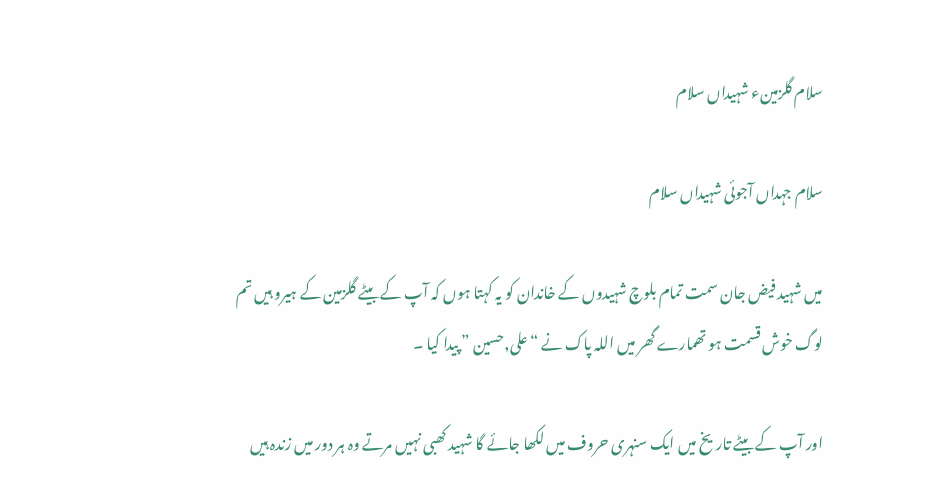سلام گلزمینء شہیداں سلام

سلام جہداں آجوئی شہیداں سلام

میں شہید فیض جان سمت تمام بلوچ شہیدوں کے خاندان کو یہ کہتا ہوں کہ آپ کے بیٹے گلزمین کے ہیرو ہیں تم لوگ خوش قسمت ہو تھمارے گھر میں اللہ پاک نے “علی,حسین ” پیدا کیا ۔

اور آپ کے بیٹے تاریخ میں ایک سنہری حروف میں لکھا جائے گا شہید کھبی نہیں مرتے وہ ہر دور میں زندہ ہیں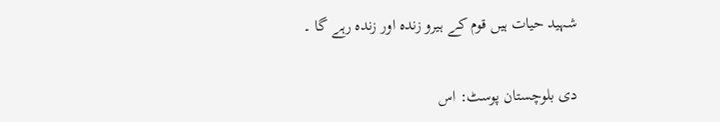شہید حیات ہیں قوم کے ہیرو زندہ اور زندہ رہے گا ۔


دی بلوچستان پوسٹ: اس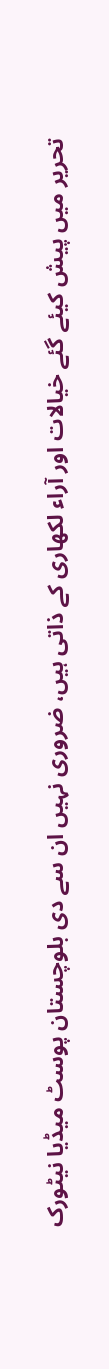تحریر میں پیش کیئے گئے خیالات اور آراء لکھاری کے ذاتی ہیں، ضروری نہیں ان سے دی بلوچستان پوسٹ میڈیا نیٹورک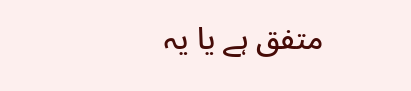متفق ہے یا یہ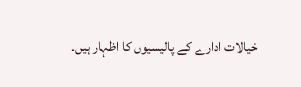خیالات ادارے کے پالیسیوں کا اظہار ہیں۔